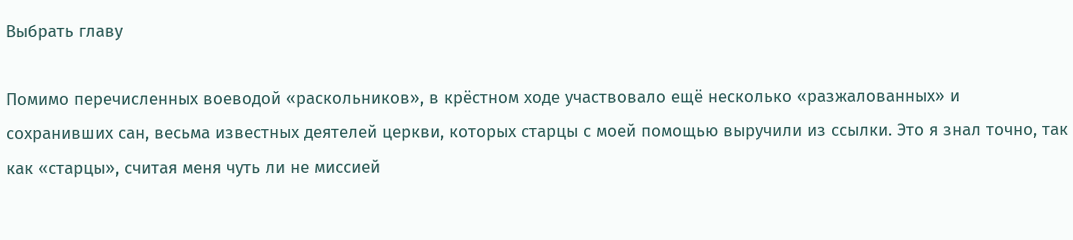Выбрать главу

Помимо перечисленных воеводой «раскольников», в крёстном ходе участвовало ещё несколько «разжалованных» и сохранивших сан, весьма известных деятелей церкви, которых старцы с моей помощью выручили из ссылки. Это я знал точно, так как «старцы», считая меня чуть ли не миссией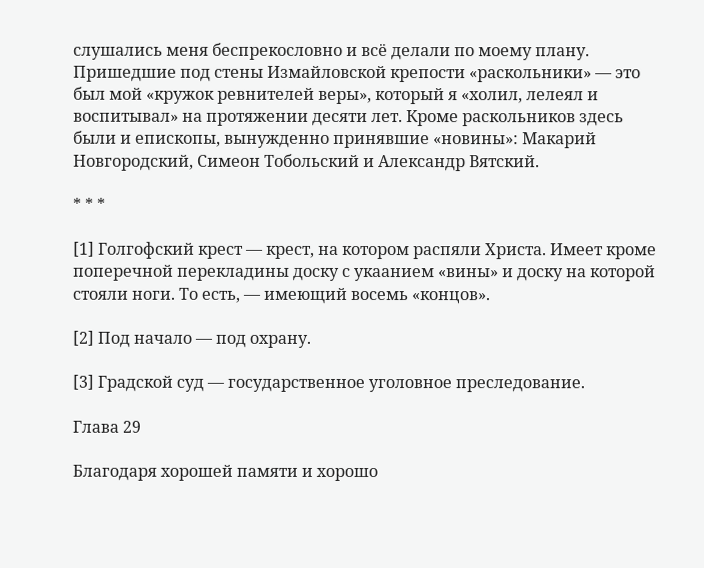слушались меня беспрекословно и всё делали по моему плану. Пришедшие под стены Измайловской крепости «раскольники» — это был мой «кружок ревнителей веры», который я «холил, лелеял и воспитывал» на протяжении десяти лет. Кроме раскольников здесь были и епископы, вынужденно принявшие «новины»: Макарий Новгородский, Симеон Тобольский и Александр Вятский.

* * *

[1] Голгофский крест — крест, на котором распяли Христа. Имеет кроме поперечной перекладины доску с укаанием «вины» и доску на которой стояли ноги. То есть, — имеющий восемь «концов».

[2] Под начало — под охрану.

[3] Градской суд — государственное уголовное преследование.

Глава 29

Благодаря хорошей памяти и хорошо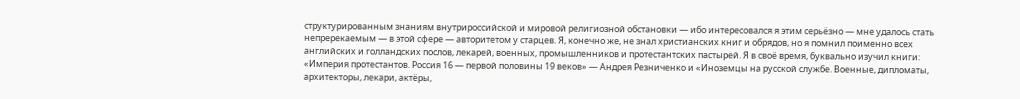структурированным знаниям внутрироссийской и мировой религиозной обстановки — ибо интересовался я этим серьёзно — мне удалось стать непререкаемым — в этой сфере — авторитетом у старцев. Я, конечно же, не знал христианских книг и обрядов, но я помнил поименно всех английских и голландских послов, лекарей, военных, промышленников и протестантских пастырей. Я в своё время, буквально изучил книги: «Империя протестантов. Россия 16 — первой половины 19 веков» — Андрея Резниченко и «Иноземцы на русской службе. Военные, дипломаты, архитекторы, лекари, актёры,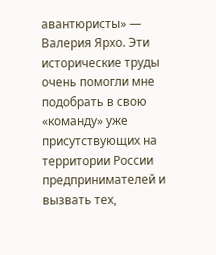авантюристы» — Валерия Ярхо. Эти исторические труды очень помогли мне подобрать в свою «команду» уже присутствующих на территории России предпринимателей и вызвать тех,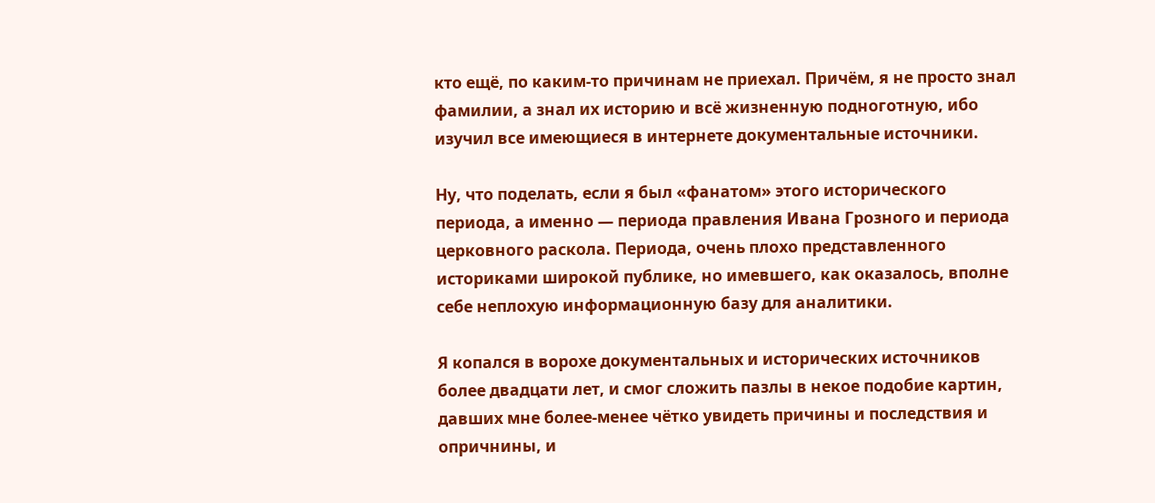кто ещё, по каким-то причинам не приехал. Причём, я не просто знал фамилии, а знал их историю и всё жизненную подноготную, ибо изучил все имеющиеся в интернете документальные источники.

Ну, что поделать, если я был «фанатом» этого исторического периода, а именно — периода правления Ивана Грозного и периода церковного раскола. Периода, очень плохо представленного историками широкой публике, но имевшего, как оказалось, вполне себе неплохую информационную базу для аналитики.

Я копался в ворохе документальных и исторических источников более двадцати лет, и смог сложить пазлы в некое подобие картин, давших мне более-менее чётко увидеть причины и последствия и опричнины, и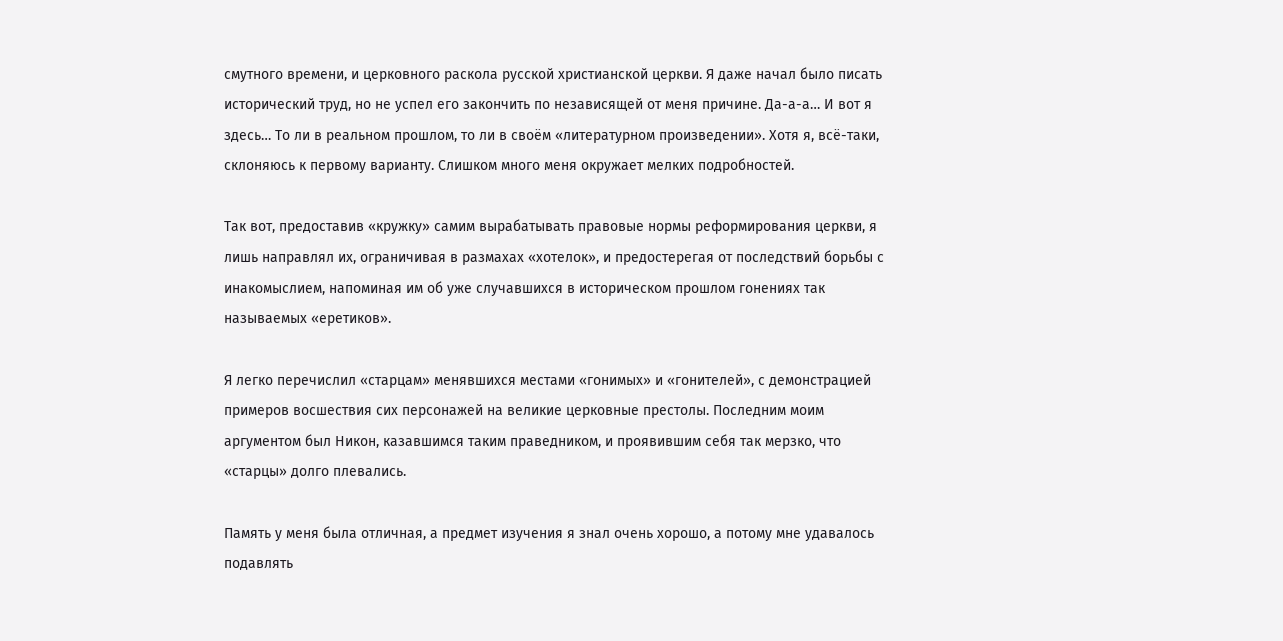смутного времени, и церковного раскола русской христианской церкви. Я даже начал было писать исторический труд, но не успел его закончить по независящей от меня причине. Да-а-а… И вот я здесь… То ли в реальном прошлом, то ли в своём «литературном произведении». Хотя я, всё-таки, склоняюсь к первому варианту. Слишком много меня окружает мелких подробностей.

Так вот, предоставив «кружку» самим вырабатывать правовые нормы реформирования церкви, я лишь направлял их, ограничивая в размахах «хотелок», и предостерегая от последствий борьбы с инакомыслием, напоминая им об уже случавшихся в историческом прошлом гонениях так называемых «еретиков».

Я легко перечислил «старцам» менявшихся местами «гонимых» и «гонителей», с демонстрацией примеров восшествия сих персонажей на великие церковные престолы. Последним моим аргументом был Никон, казавшимся таким праведником, и проявившим себя так мерзко, что «старцы» долго плевались.

Память у меня была отличная, а предмет изучения я знал очень хорошо, а потому мне удавалось подавлять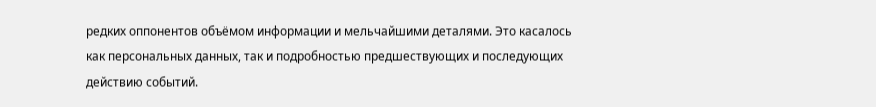редких оппонентов объёмом информации и мельчайшими деталями. Это касалось как персональных данных, так и подробностью предшествующих и последующих действию событий.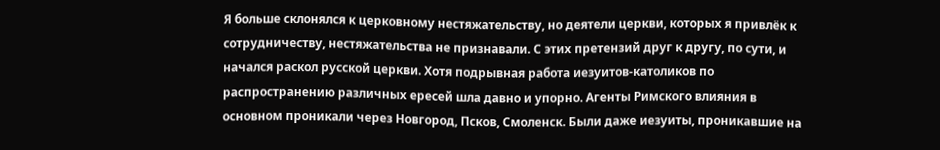Я больше склонялся к церковному нестяжательству, но деятели церкви, которых я привлёк к сотрудничеству, нестяжательства не признавали. С этих претензий друг к другу, по сути, и начался раскол русской церкви. Хотя подрывная работа иезуитов-католиков по распространению различных ересей шла давно и упорно. Агенты Римского влияния в основном проникали через Новгород, Псков, Смоленск. Были даже иезуиты, проникавшие на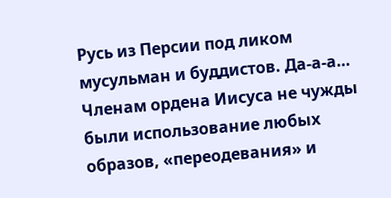Русь из Персии под ликом мусульман и буддистов. Да-а-а… Членам ордена Иисуса не чужды были использование любых образов, «переодевания» и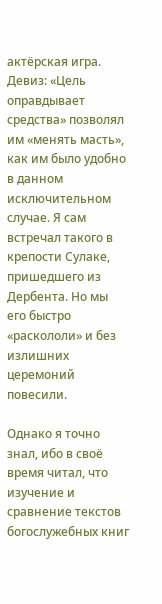актёрская игра. Девиз: «Цель оправдывает средства» позволял им «менять масть», как им было удобно в данном исключительном случае. Я сам встречал такого в крепости Сулаке, пришедшего из Дербента. Но мы его быстро «раскололи» и без излишних церемоний повесили.

Однако я точно знал, ибо в своё время читал, что изучение и сравнение текстов богослужебных книг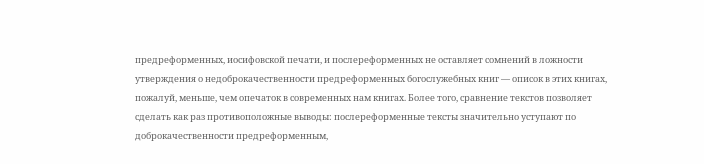предреформенных, иосифовской печати, и послереформенных не оставляет сомнений в ложности утверждения о недоброкачественности предреформенных богослужебных книг — описок в этих книгах, пожалуй, меньше, чем опечаток в современных нам книгах. Более того, сравнение текстов позволяет сделать как раз противоположные выводы: послереформенные тексты значительно уступают по доброкачественности предреформенным,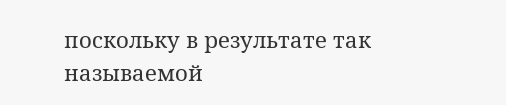поскольку в результате так называемой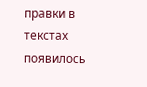правки в текстах появилось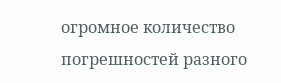огромное количество погрешностей разного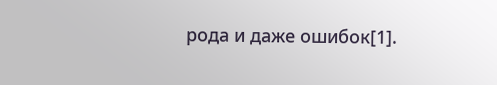рода и даже ошибок[1].